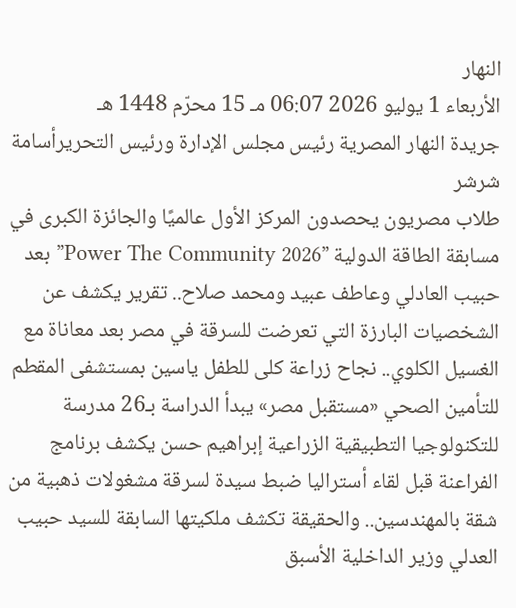النهار
الأربعاء 1 يوليو 2026 06:07 مـ 15 محرّم 1448 هـ
جريدة النهار المصرية رئيس مجلس الإدارة ورئيس التحريرأسامة شرشر
طلاب مصريون يحصدون المركز الأول عالميًا والجائزة الكبرى في مسابقة الطاقة الدولية ”Power The Community 2026” بعد حبيب العادلي وعاطف عبيد ومحمد صلاح.. تقرير يكشف عن الشخصيات البارزة التي تعرضت للسرقة في مصر بعد معاناة مع الغسيل الكلوي.. نجاح زراعة كلى للطفل ياسين بمستشفى المقطم للتأمين الصحي «مستقبل مصر» يبدأ الدراسة بـ26 مدرسة للتكنولوجيا التطبيقية الزراعية إبراهيم حسن يكشف برنامج الفراعنة قبل لقاء أستراليا ضبط سيدة لسرقة مشغولات ذهبية من شقة بالمهندسين.. والحقيقة تكشف ملكيتها السابقة للسيد حبيب العدلي وزير الداخلية الأسبق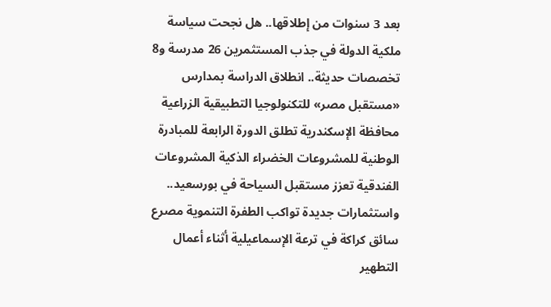بعد 3 سنوات من إطلاقها.. هل نجحت سياسة ملكية الدولة في جذب المستثمرين 26 مدرسة و8 تخصصات حديثة.. انطلاق الدراسة بمدارس «مستقبل مصر» للتكنولوجيا التطبيقية الزراعية محافظة الإسكندرية تطلق الدورة الرابعة للمبادرة الوطنية للمشروعات الخضراء الذكية المشروعات الفندقية تعزز مستقبل السياحة في بورسعيد.. واستثمارات جديدة تواكب الطفرة التنموية مصرع سائق كراكة في ترعة الإسماعيلية أثناء أعمال التطهير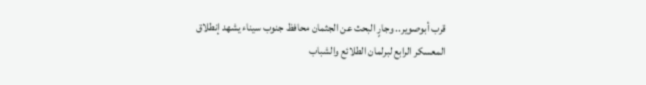قرب أبوصوير.. وجارٍ البحث عن الجثمان محافظ جنوب سيناء يشهد إنطلاق المعسكر الرابع لبرلمان الطلائع والشباب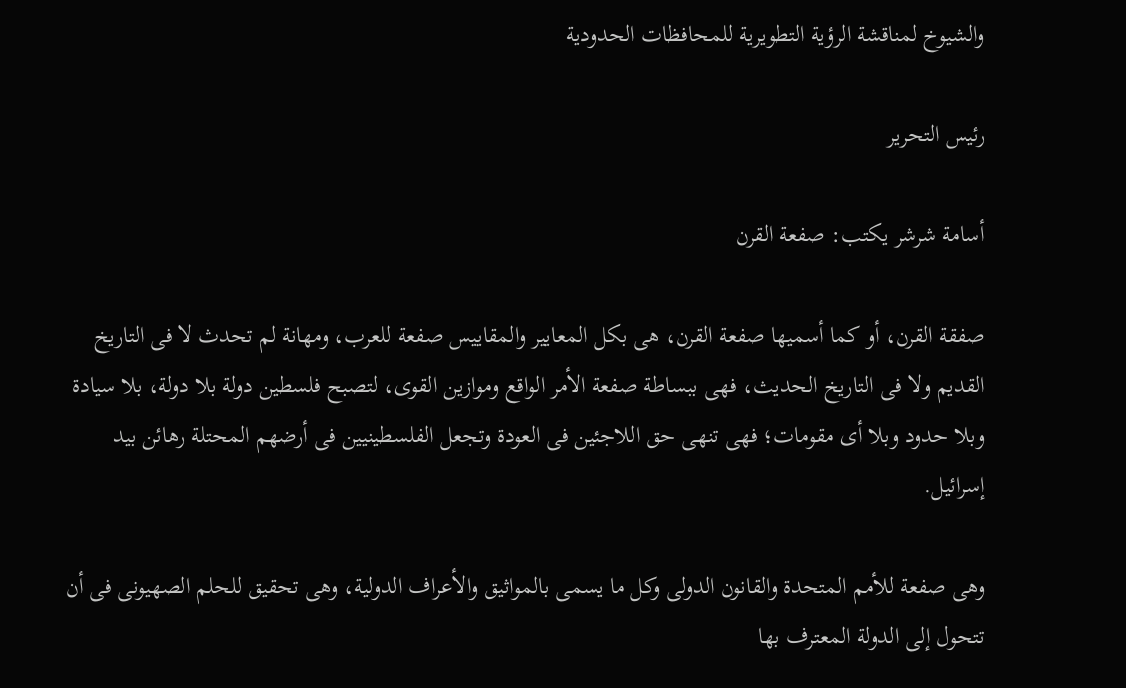والشيوخ لمناقشة الرؤية التطويرية للمحافظات الحدودية

رئيس التحرير

أسامة شرشر يكتب: صفعة القرن

صفقة القرن، أو كما أسميها صفعة القرن، هى بكل المعايير والمقاييس صفعة للعرب، ومهانة لم تحدث لا فى التاريخ القديم ولا فى التاريخ الحديث، فهى ببساطة صفعة الأمر الواقع وموازين القوى، لتصبح فلسطين دولة بلا دولة، بلا سيادة وبلا حدود وبلا أى مقومات؛ فهى تنهى حق اللاجئين فى العودة وتجعل الفلسطينيين فى أرضهم المحتلة رهائن بيد إسرائيل.

وهى صفعة للأمم المتحدة والقانون الدولى وكل ما يسمى بالمواثيق والأعراف الدولية، وهى تحقيق للحلم الصهيونى فى أن تتحول إلى الدولة المعترف بها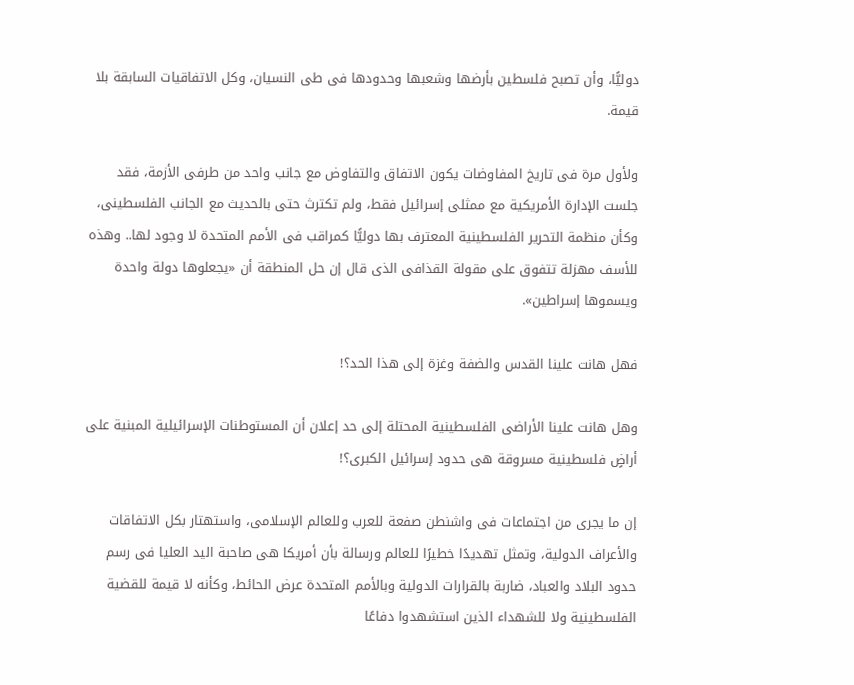دوليًّا، وأن تصبح فلسطين بأرضها وشعبها وحدودها فى طى النسيان، وكل الاتفاقيات السابقة بلا قيمة.

ولأول مرة فى تاريخ المفاوضات يكون الاتفاق والتفاوض مع جانب واحد من طرفى الأزمة، فقد جلست الإدارة الأمريكية مع ممثلى إسرائيل فقط، ولم تكترث حتى بالحديث مع الجانب الفلسطينى، وكأن منظمة التحرير الفلسطينية المعترف بها دوليًّا كمراقب فى الأمم المتحدة لا وجود لها.. وهذه للأسف مهزلة تتفوق على مقولة القذافى الذى قال إن حل المنطقة أن «يجعلوها دولة واحدة ويسموها إسراطين».

فهل هانت علينا القدس والضفة وغزة إلى هذا الحد؟!

وهل هانت علينا الأراضى الفلسطينية المحتلة إلى حد إعلان أن المستوطنات الإسرائيلية المبنية على أراضٍ فلسطينية مسروقة هى حدود إسرائيل الكبرى؟!

إن ما يجرى من اجتماعات فى واشنطن صفعة للعرب وللعالم الإسلامى، واستهتار بكل الاتفاقات والأعراف الدولية، وتمثل تهديدًا خطيرًا للعالم ورسالة بأن أمريكا هى صاحبة اليد العليا فى رسم حدود البلاد والعباد، ضاربة بالقرارات الدولية وبالأمم المتحدة عرض الحائط، وكأنه لا قيمة للقضية الفلسطينية ولا للشهداء الذين استشهدوا دفاعًا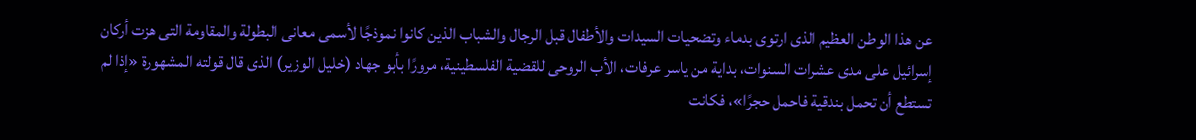عن هذا الوطن العظيم الذى ارتوى بدماء وتضحيات السيدات والأطفال قبل الرجال والشباب الذين كانوا نموذجًا لأسمى معانى البطولة والمقاومة التى هزت أركان إسرائيل على مدى عشرات السنوات، بداية من ياسر عرفات، الأب الروحى للقضية الفلسطينية، مرورًا بأبو جهاد (خليل الوزير) الذى قال قولته المشهورة «إذا لم تستطع أن تحمل بندقية فاحمل حجرًا»، فكانت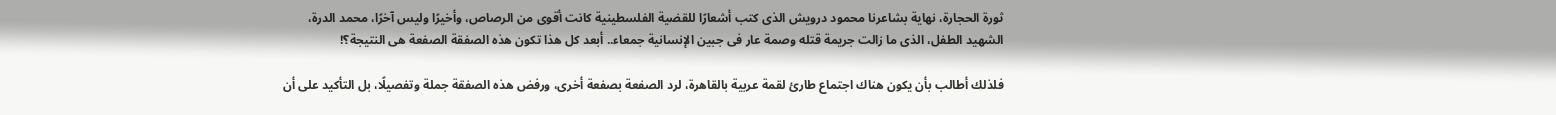ثورة الحجارة، نهاية بشاعرنا محمود درويش الذى كتب أشعارًا للقضية الفلسطينية كانت أقوى من الرصاص، وأخيرًا وليس آخرًا، محمد الدرة، الشهيد الطفل، الذى ما زالت جريمة قتله وصمة عار فى جبين الإنسانية جمعاء.. أبعد كل هذا تكون هذه الصفقة الصفعة هى النتيجة؟!

فلذلك أطالب بأن يكون هناك اجتماع طارئ لقمة عربية بالقاهرة، لرد الصفعة بصفعة أخرى، ورفض هذه الصفقة جملة وتفصيلًا، بل التأكيد على أن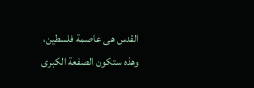القدس هى عاصمة فلسطين، وهذه ستكون الصفعة الكبرى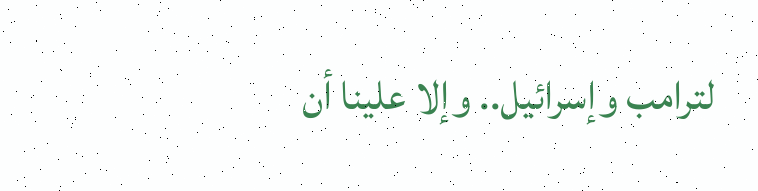لترامب وإسرائيل.. وإلا علينا أن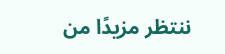ننتظر مزيدًا من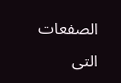الصفعات التى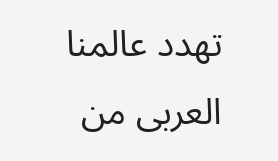تهدد عالمنا العربى من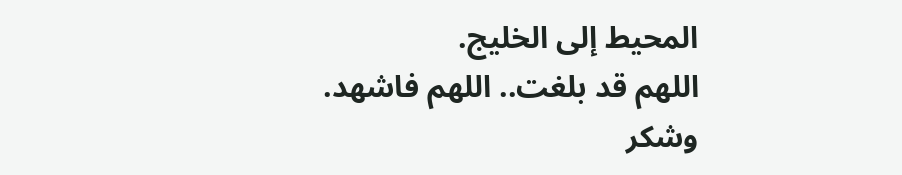المحيط إلى الخليج.
اللهم قد بلغت.. اللهم فاشهد.
وشكر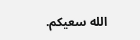الله سعيكم.